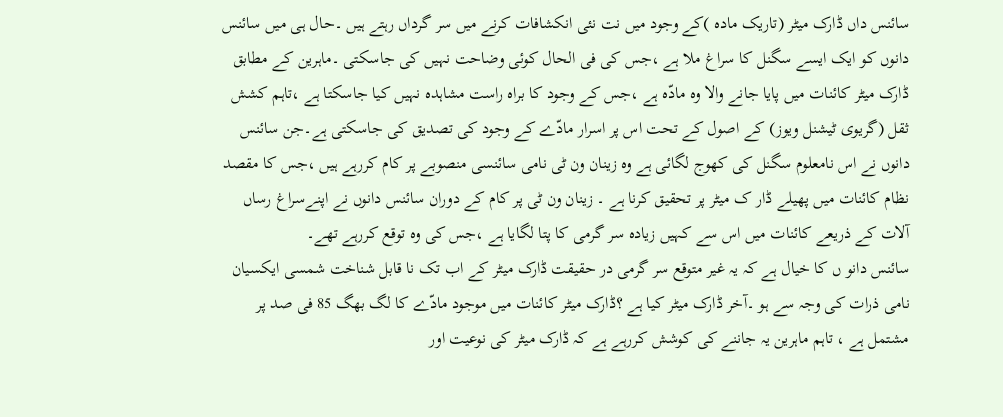سائنس داں ڈارک میٹر (تاریک مادہ )کے وجود میں نت نئی انکشافات کرنے میں سر گرداں رہتے ہیں ۔حال ہی میں سائنس دانوں کو ایک ایسے سگنل کا سراغ ملا ہے ،جس کی فی الحال کوئی وضاحت نہیں کی جاسکتی ۔ماہرین کے مطابق ڈارک میٹر کائنات میں پایا جانے والا وہ مادّہ ہے ،جس کے وجود کا براہ راست مشاہدہ نہیں کیا جاسکتا ہے ،تاہم کشش ثقل (گریوی ٹیشنل ویوز) کے اصول کے تحت اس پر اسرار مادّے کے وجود کی تصدیق کی جاسکتی ہے۔جن سائنس دانوں نے اس نامعلوم سگنل کی کھوج لگائی ہے وہ زینان ون ٹی نامی سائنسی منصوبے پر کام کررہے ہیں ،جس کا مقصد نظام کائنات میں پھیلے ڈار ک میٹر پر تحقیق کرنا ہے ۔ زینان ون ٹی پر کام کے دوران سائنس دانوں نے اپنےسراغ رساں آلات کے ذریعے کائنات میں اس سے کہیں زیادہ سر گرمی کا پتا لگایا ہے ،جس کی وہ توقع کررہے تھے۔
سائنس دانو ں کا خیال ہے کہ یہ غیر متوقع سر گرمی در حقیقت ڈارک میٹر کے اب تک نا قابل شناخت شمسی ایکسیان نامی ذرات کی وجہ سے ہو ۔آخر ڈارک میٹر کیا ہے ؟ڈارک میٹر کائنات میں موجود مادّے کا لگ بھگ 85 فی صد پر مشتمل ہے ، تاہم ماہرین یہ جاننے کی کوشش کررہے ہے کہ ڈارک میٹر کی نوعیت اور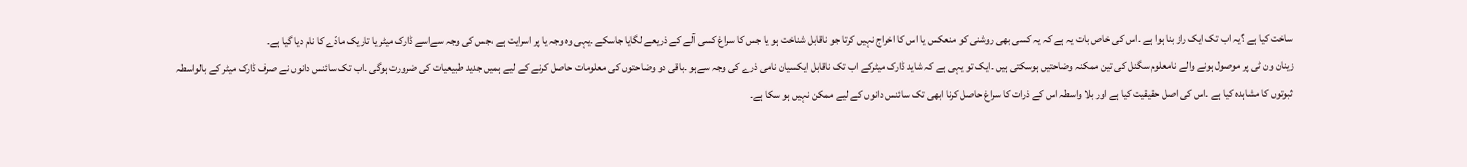ساخت کیا ہے ؟یہ اب تک ایک راز بنا ہوا ہے ۔اس کی خاص بات یہ ہے کہ یہ کسی بھی روشنی کو منعکس یا اس کا اخراج نہیں کرتا جو ناقابل شناخت ہو یا جس کا سراغ کسی آلے کے ذریعے لگایا جاسکے ۔یہی وہ وجہ یا پر اسرایت ہے ،جس کی وجہ سےاسے ڈارک میٹر یا تاریک مادّے کا نام دیا گیا ہے۔
زینان ون ٹی پر موصول ہونے والے نامعلوم سگنل کی تین ممکنہ وضاحتیں ہوسکتی ہیں ۔ایک تو یہی ہے کہ شاید ڈارک میٹرکے اب تک ناقابل ایکسیان نامی ذرے کی وجہ سےہو ۔باقی دو وضاحتوں کی معلومات حاصل کرنے کے لیے ہمیں جدید طبیعیات کی ضرورت ہوگی ۔اب تک سائنس دانوں نے صرف ڈارک میٹر کے بالواسطہ ثبوتوں کا مشاہدہ کیا ہے ۔اس کی اصل حقیقیت کیا ہے اور بلا واسطہ اس کے ذرات کا سراغ حاصل کرنا ابھی تک سائنس دانوں کے لیے ممکن نہیں ہو سکا ہے۔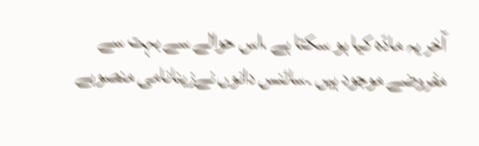آخر یہ مادّہ کیا ہو سکتا ہے ،اس حوالے سے بہت سے مفروضے موجود ہیں ۔سائنس دانوں نےزینانامی منصوبے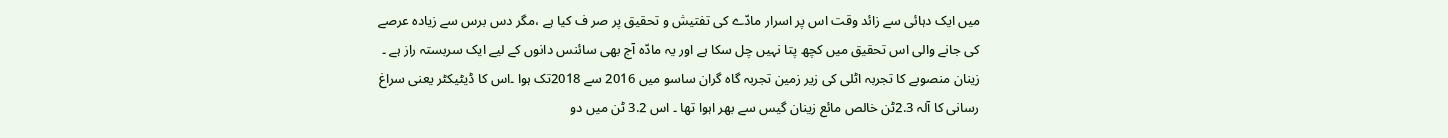میں ایک دہائی سے زائد وقت اس پر اسرار مادّے کی تفتیش و تحقیق پر صر ف کیا ہے ،مگر دس برس سے زیادہ عرصے کی جانے والی اس تحقیق میں کچھ پتا نہیں چل سکا ہے اور یہ مادّہ آج بھی سائنس دانوں کے لیے ایک سربستہ راز ہے ۔
زینان منصوبے کا تجربہ اٹلی کی زیر زمین تجربہ گاہ گران ساسو میں 2016 سے 2018تک ہوا ۔اس کا ڈیٹیکٹر یعنی سراغ رسانی کا آلہ 2.3ٹن خالص مائع زینان گیس سے بھر اہوا تھا ۔ اس 3.2 ٹن میں دو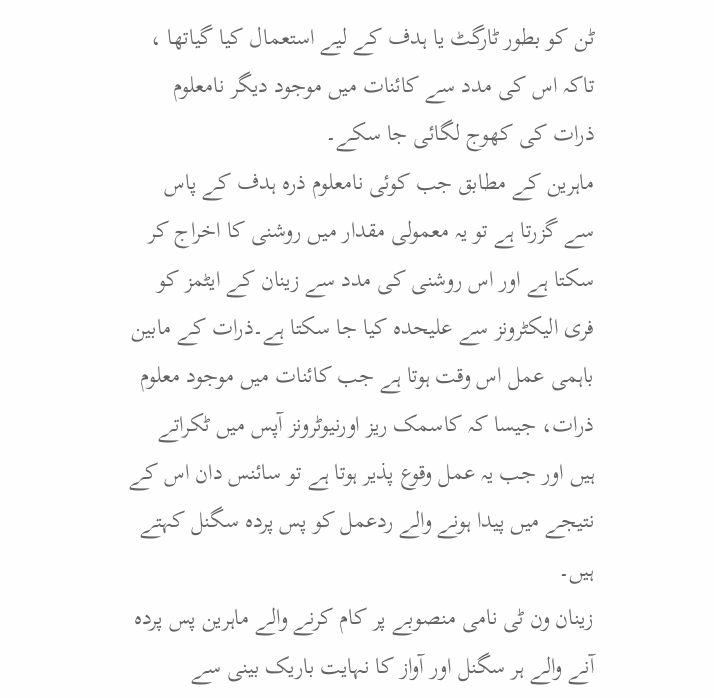ٹن کو بطور ٹارگٹ یا ہدف کے لیے استعمال کیا گیاتھا ، تاکہ اس کی مدد سے کائنات میں موجود دیگر نامعلوم ذرات کی کھوج لگائی جا سکے۔
ماہرین کے مطابق جب کوئی نامعلوم ذرہ ہدف کے پاس سے گزرتا ہے تو یہ معمولی مقدار میں روشنی کا اخراج کر سکتا ہے اور اس روشنی کی مدد سے زینان کے ایٹمز کو فری الیکٹرونز سے علیحدہ کیا جا سکتا ہے۔ذرات کے مابین باہمی عمل اس وقت ہوتا ہے جب کائنات میں موجود معلوم ذرات، جیسا کہ کاسمک ریز اورنیوٹرونز آپس میں ٹکراتے ہیں اور جب یہ عمل وقوع پذیر ہوتا ہے تو سائنس دان اس کے نتیجے میں پیدا ہونے والے ردعمل کو پس پردہ سگنل کہتے ہیں۔
زینان ون ٹی نامی منصوبے پر کام کرنے والے ماہرین پس پردہ آنے والے ہر سگنل اور آواز کا نہایت باریک بینی سے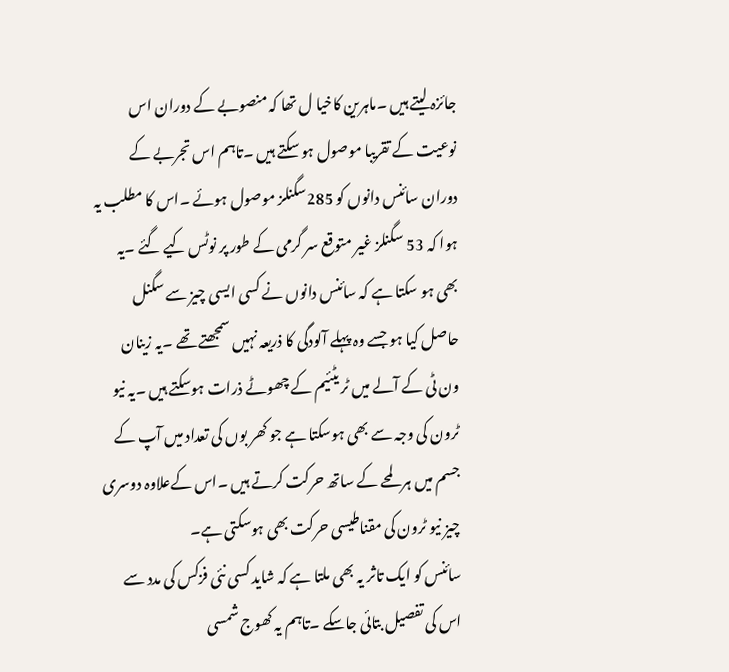جائزہ لیتے ہیں ۔ماہرین کاخیا ل تھا کہ منصوبے کے دوران اس نوعیت کے تقریبا موصول ہو سکتے ہیں ۔تاہم اس تجربے کے دوران سائنس دانوں کو 285سگنلز موصول ہوئے ۔اس کا مطلب یہ ہوا کہ 53 سگنلز غیر متوقع سر گرمی کے طور پر نوٹس کیے گئے ۔یہ بھی ہو سکتا ہے کہ سائنس دانوں نے کسی ایسی چیز سے سگنل حاصل کیا ہو جسے وہ پہلے آلودگی کا ذریعہ نہیں سمجھتے تھے ۔یہ زینان ون ٹی کے آلے میں ٹر یٹئیم کے چھوٹے ذرات ہوسکتے ہیں ۔یہ نیو ٹرون کی وجہ سے بھی ہوسکتا ہے جو کھر بوں کی تعداد میں آپ کے جسم میں ہر لمحے کے ساتھ حرکت کرتے ہیں ۔اس کےعلاوہ دوسری چیز نیو ٹرون کی مقناطیسی حرکت بھی ہوسکتی ہے۔
سائنس کو ایک تاثر یہ بھی ملتا ہے کہ شاید کسی نئی فزکس کی مدد سے اس کی تفصیل بتائی جاسکے ۔تاہم یہ کھوج شمسی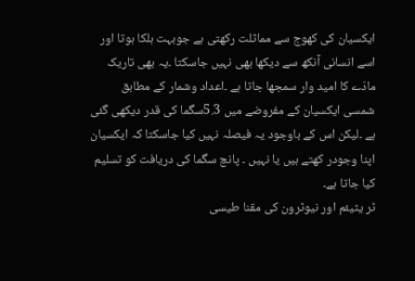ایکسیان کی کھوج سے مماثلت رکھتی ہے جوبہت ہلکا ہوتا اور اسے انسانی آنکھ سے دیکھا بھی نہیں جاسکتا ۔یہ بھی تاریک مادّے کا امید وار سمجھا جاتا ہے ۔اعداد وشمار کے مطابق شمسی ایکسیان کے مفروضے میں 5.3سگما کی قدر دیکھی گئی ہے ۔لیکن اس کے باوجود یہ فیصلہ نہیں کیا جاسکتا کہ ایکسیان اپنا وجودر کھتے ہیں یا نہیں ۔ پانچ سگما کی دریافت کو تسلیم کیا جاتا ہے۔
ٹر یٹیئم اور نیوٹرون کی مقنا طیسی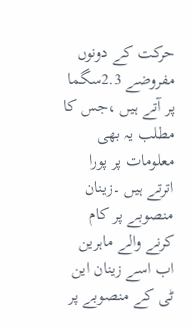حرکت کے دونوں مفروضے 2.3سگما پر آتے ہیں ،جس کا مطلب یہ بھی معلومات پر پورا اترتے ہیں ۔زینان منصوبے پر کام کرنے والے ماہرین اب اسے زینان این ٹی کے منصوبے پر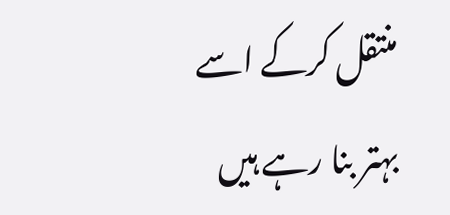منتقل کرکے اسے بہتر بنا رہے ہیں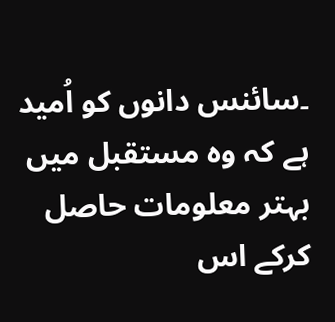۔سائنس دانوں کو اُمید ہے کہ وہ مستقبل میں بہتر معلومات حاصل کرکے اس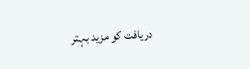دریافت کو مزید بہتر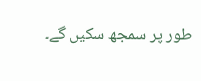طور پر سمجھ سکیں گے۔